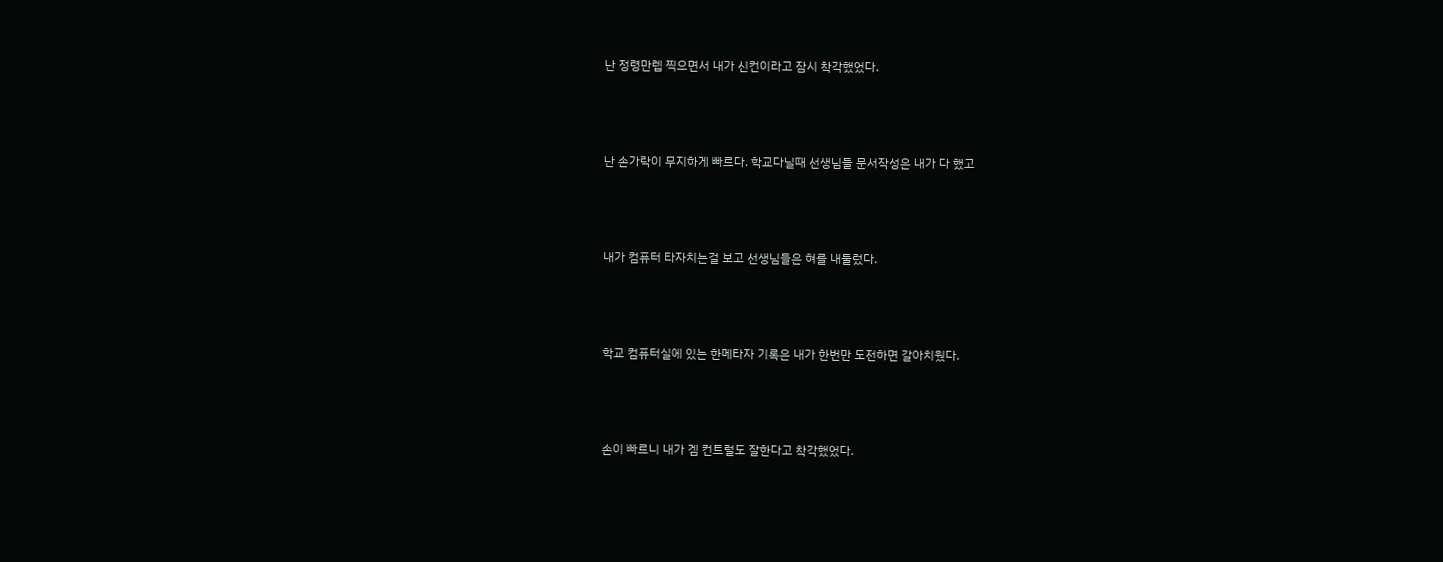난 정령만렙 찍으면서 내가 신컨이라고 잠시 착각했었다.



난 손가락이 무지하게 빠르다. 학교다닐때 선생님들 문서작성은 내가 다 했고



내가 컴퓨터 타자치는걸 보고 선생님들은 혀를 내둘렀다.



학교 컴퓨터실에 있는 한메타자 기록은 내가 한번만 도전하면 갈아치웠다.



손이 빠르니 내가 겜 컨트럴도 잘한다고 착각했었다.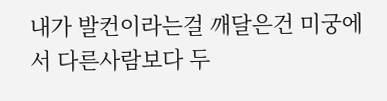내가 발컨이라는걸 깨달은건 미궁에서 다른사람보다 두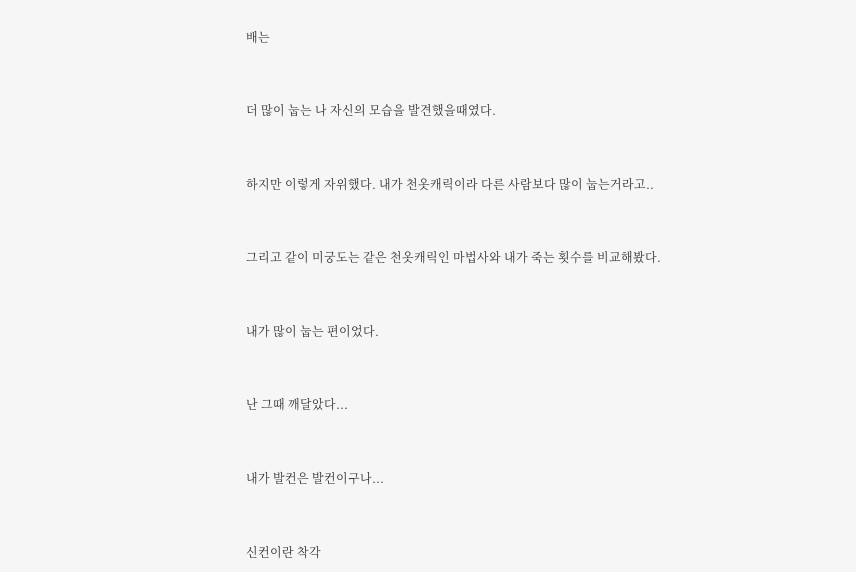배는



더 많이 눕는 나 자신의 모습을 발견했을때였다.



하지만 이렇게 자위했다. 내가 천옷캐릭이라 다른 사람보다 많이 눕는거라고..



그리고 같이 미궁도는 같은 천옷캐릭인 마법사와 내가 죽는 횟수를 비교해봤다.



내가 많이 눕는 편이었다.



난 그때 깨달았다...



내가 발컨은 발컨이구나...



신컨이란 착각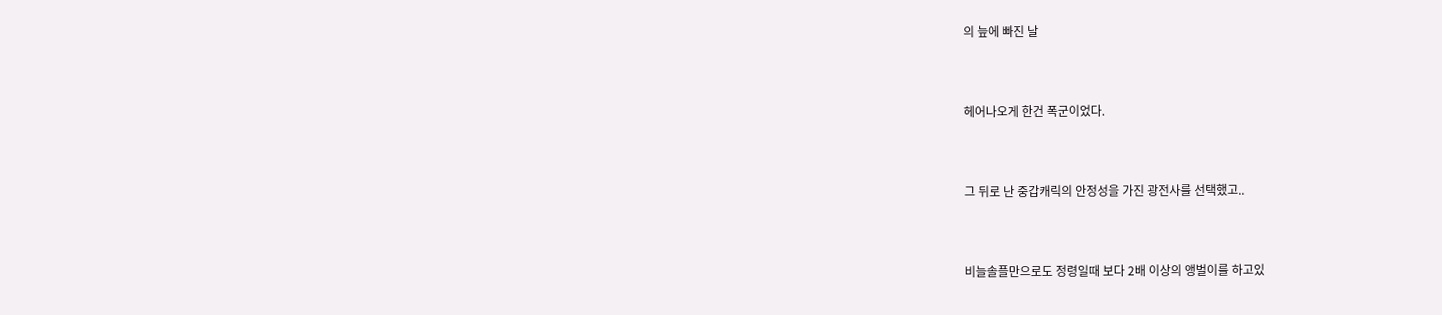의 늪에 빠진 날



헤어나오게 한건 폭군이었다.



그 뒤로 난 중갑캐릭의 안정성을 가진 광전사를 선택했고..



비늘솔플만으로도 정령일때 보다 2배 이상의 앵벌이를 하고있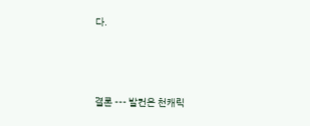다.



결론 --- 발컨은 천캐릭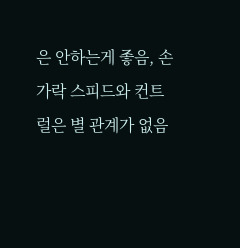은 안하는게 좋음, 손가락 스피드와 컨트럴은 별 관계가 없음